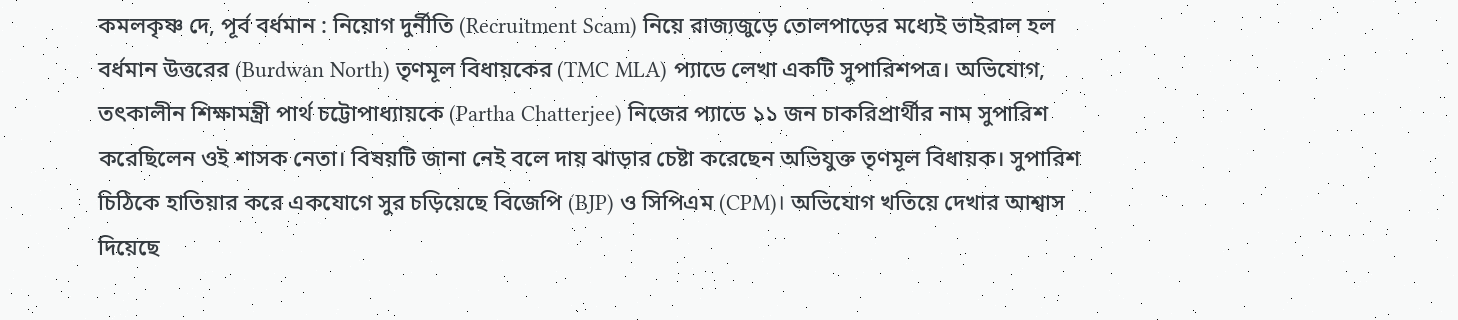কমলকৃষ্ণ দে, পূর্ব বর্ধমান : নিয়োগ দুর্নীতি (Recruitment Scam) নিয়ে রাজ্যজুড়ে তোলপাড়ের মধ্যেই ভাইরাল হল বর্ধমান উত্তরের (Burdwan North) তৃণমূল বিধায়কের (TMC MLA) প্যাডে লেখা একটি সুপারিশপত্র। অভিযোগ, তৎকালীন শিক্ষামন্ত্রী পার্থ চট্টোপাধ্যায়কে (Partha Chatterjee) নিজের প্যাডে ১১ জন চাকরিপ্রার্থীর নাম সুপারিশ করেছিলেন ওই শাসক নেতা। বিষয়টি জানা নেই বলে দায় ঝাড়ার চেষ্টা করেছেন অভিযুক্ত তৃণমূল বিধায়ক। সুপারিশ চিঠিকে হাতিয়ার করে একযোগে সুর চড়িয়েছে বিজেপি (BJP) ও সিপিএম (CPM)। অভিযোগ খতিয়ে দেখার আশ্বাস দিয়েছে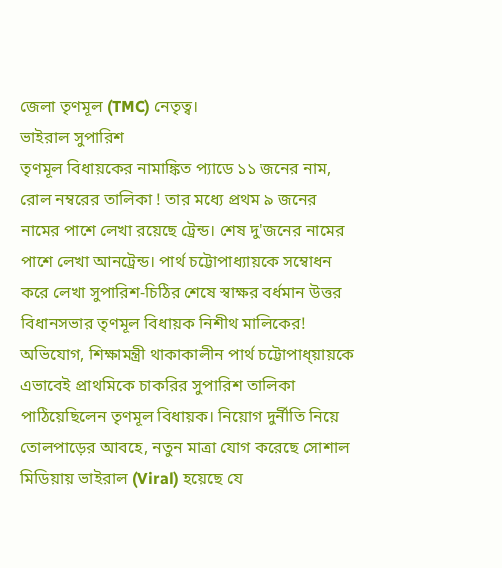জেলা তৃণমূল (TMC) নেতৃত্ব।
ভাইরাল সুপারিশ
তৃণমূল বিধায়কের নামাঙ্কিত প্যাডে ১১ জনের নাম, রোল নম্বরের তালিকা ! তার মধ্যে প্রথম ৯ জনের নামের পাশে লেখা রয়েছে ট্রেন্ড। শেষ দু'জনের নামের পাশে লেখা আনট্রেন্ড। পার্থ চট্টোপাধ্যায়কে সম্বোধন করে লেখা সুপারিশ-চিঠির শেষে স্বাক্ষর বর্ধমান উত্তর বিধানসভার তৃণমূল বিধায়ক নিশীথ মালিকের! অভিযোগ, শিক্ষামন্ত্রী থাকাকালীন পার্থ চট্টোপাধ্য়ায়কে এভাবেই প্রাথমিকে চাকরির সুপারিশ তালিকা পাঠিয়েছিলেন তৃণমূল বিধায়ক। নিয়োগ দুর্নীতি নিয়ে তোলপাড়ের আবহে, নতুন মাত্রা যোগ করেছে সোশাল মিডিয়ায় ভাইরাল (Viral) হয়েছে যে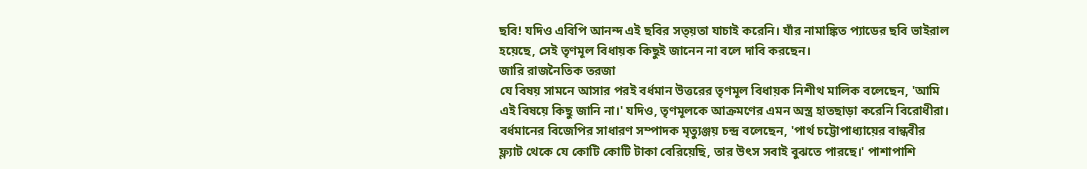ছবি! যদিও এবিপি আনন্দ এই ছবির সত্য়তা যাচাই করেনি। যাঁর নামাঙ্কিত প্যাডের ছবি ভাইরাল হয়েছে, সেই তৃণমূল বিধায়ক কিছুই জানেন না বলে দাবি করছেন।
জারি রাজনৈতিক তরজা
যে বিষয় সামনে আসার পরই বর্ধমান উত্তরের তৃণমূল বিধায়ক নিশীথ মালিক বলেছেন, 'আমি এই বিষয়ে কিছু জানি না।' যদিও, তৃণমূলকে আক্রমণের এমন অস্ত্র হাতছাড়া করেনি বিরোধীরা। বর্ধমানের বিজেপির সাধারণ সম্পাদক মৃত্যুঞ্জয় চন্দ্র বলেছেন, 'পার্থ চট্টোপাধ্যায়ের বান্ধবীর ফ্ল্যাট থেকে যে কোটি কোটি টাকা বেরিয়েছি, তার উৎস সবাই বুঝতে পারছে।' পাশাপাশি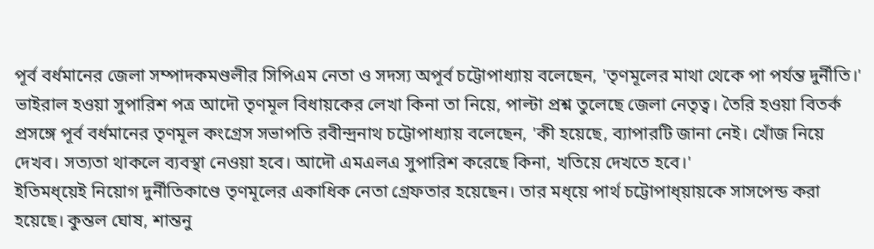পূর্ব বর্ধমানের জেলা সম্পাদকমণ্ডলীর সিপিএম নেতা ও সদস্য অপূর্ব চট্টোপাধ্যায় বলেছেন, 'তৃণমূলের মাথা থেকে পা পর্যন্ত দুর্নীতি।' ভাইরাল হওয়া সুপারিশ পত্র আদৌ তৃণমূল বিধায়কের লেখা কিনা তা নিয়ে, পাল্টা প্রশ্ন তুলেছে জেলা নেতৃত্ব। তৈরি হওয়া বিতর্ক প্রসঙ্গে পূর্ব বর্ধমানের তৃণমূল কংগ্রেস সভাপতি রবীন্দ্রনাথ চট্টোপাধ্যায় বলেছেন, 'কী হয়েছে, ব্যাপারটি জানা নেই। খোঁজ নিয়ে দেখব। সত্যতা থাকলে ব্যবস্থা নেওয়া হবে। আদৌ এমএলএ সুপারিশ করেছে কিনা, খতিয়ে দেখতে হবে।'
ইতিমধ্য়েই নিয়োগ দুর্নীতিকাণ্ডে তৃণমূলের একাধিক নেতা গ্রেফতার হয়েছেন। তার মধ্য়ে পার্থ চট্টোপাধ্য়ায়কে সাসপেন্ড করা হয়েছে। কুন্তল ঘোষ, শান্তনু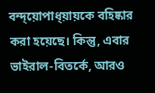বন্দ্য়োপাধ্য়ায়কে বহিষ্কার করা হয়েছে। কিন্তু, এবার ভাইরাল-বিতর্কে, আরও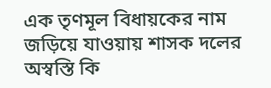এক তৃণমূল বিধায়কের নাম জড়িয়ে যাওয়ায় শাসক দলের অস্বস্তি কি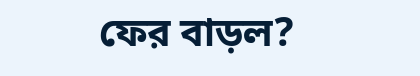ফের বাড়ল?